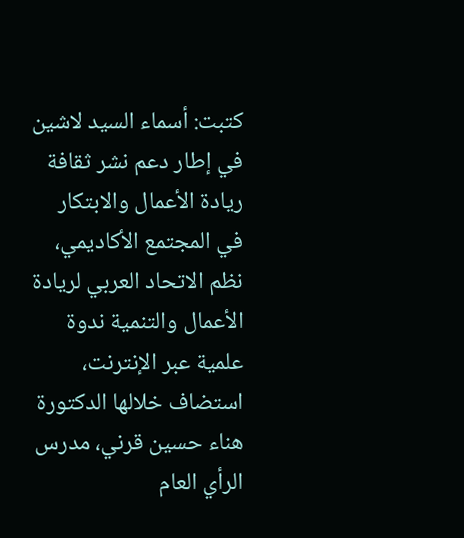كتبت: أسماء السيد لاشين
في إطار دعم نشر ثقافة ريادة الأعمال والابتكار في المجتمع الأكاديمي، نظم الاتحاد العربي لريادة الأعمال والتنمية ندوة علمية عبر الإنترنت، استضاف خلالها الدكتورة هناء حسين قرني، مدرس الرأي العام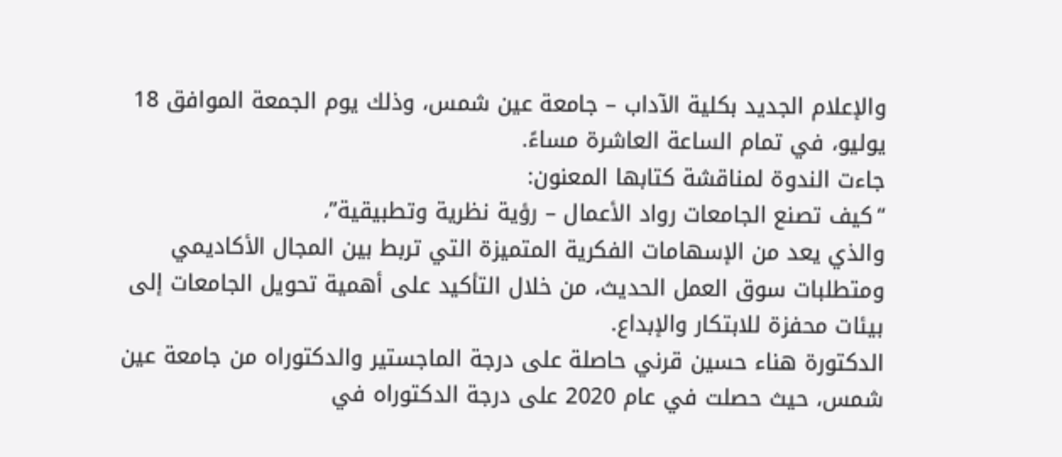والإعلام الجديد بكلية الآداب – جامعة عين شمس، وذلك يوم الجمعة الموافق 18 يوليو، في تمام الساعة العاشرة مساءً.
جاءت الندوة لمناقشة كتابها المعنون:
“كيف تصنع الجامعات رواد الأعمال – رؤية نظرية وتطبيقية”،
والذي يعد من الإسهامات الفكرية المتميزة التي تربط بين المجال الأكاديمي ومتطلبات سوق العمل الحديث، من خلال التأكيد على أهمية تحويل الجامعات إلى بيئات محفزة للابتكار والإبداع.
الدكتورة هناء حسين قرني حاصلة على درجة الماجستير والدكتوراه من جامعة عين شمس، حيث حصلت في عام 2020 على درجة الدكتوراه في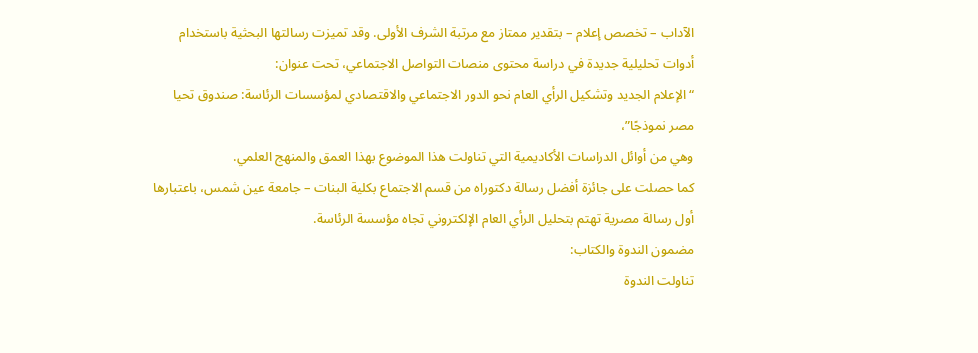الآداب – تخصص إعلام – بتقدير ممتاز مع مرتبة الشرف الأولى. وقد تميزت رسالتها البحثية باستخدام أدوات تحليلية جديدة في دراسة محتوى منصات التواصل الاجتماعي، تحت عنوان:
“الإعلام الجديد وتشكيل الرأي العام نحو الدور الاجتماعي والاقتصادي لمؤسسات الرئاسة: صندوق تحيا مصر نموذجًا”،
وهي من أوائل الدراسات الأكاديمية التي تناولت هذا الموضوع بهذا العمق والمنهج العلمي.
كما حصلت على جائزة أفضل رسالة دكتوراه من قسم الاجتماع بكلية البنات – جامعة عين شمس، باعتبارها أول رسالة مصرية تهتم بتحليل الرأي العام الإلكتروني تجاه مؤسسة الرئاسة.
مضمون الندوة والكتاب:
تناولت الندوة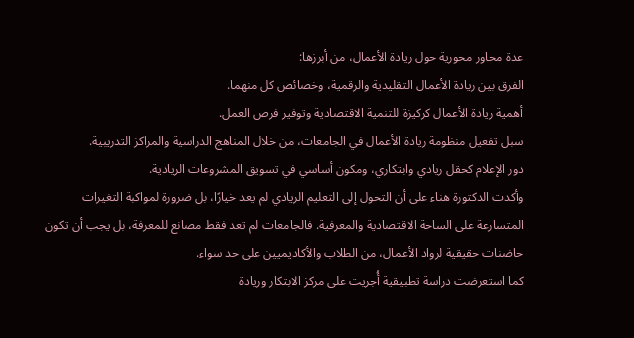عدة محاور محورية حول ريادة الأعمال، من أبرزها:
الفرق بين ريادة الأعمال التقليدية والرقمية، وخصائص كل منهما.
أهمية ريادة الأعمال كركيزة للتنمية الاقتصادية وتوفير فرص العمل.
سبل تفعيل منظومة ريادة الأعمال في الجامعات، من خلال المناهج الدراسية والمراكز التدريبية.
دور الإعلام كحقل ريادي وابتكاري، ومكون أساسي في تسويق المشروعات الريادية.
وأكدت الدكتورة هناء على أن التحول إلى التعليم الريادي لم يعد خيارًا، بل ضرورة لمواكبة التغيرات المتسارعة على الساحة الاقتصادية والمعرفية. فالجامعات لم تعد فقط مصانع للمعرفة، بل يجب أن تكون حاضنات حقيقية لرواد الأعمال، من الطلاب والأكاديميين على حد سواء.
كما استعرضت دراسة تطبيقية أُجريت على مركز الابتكار وريادة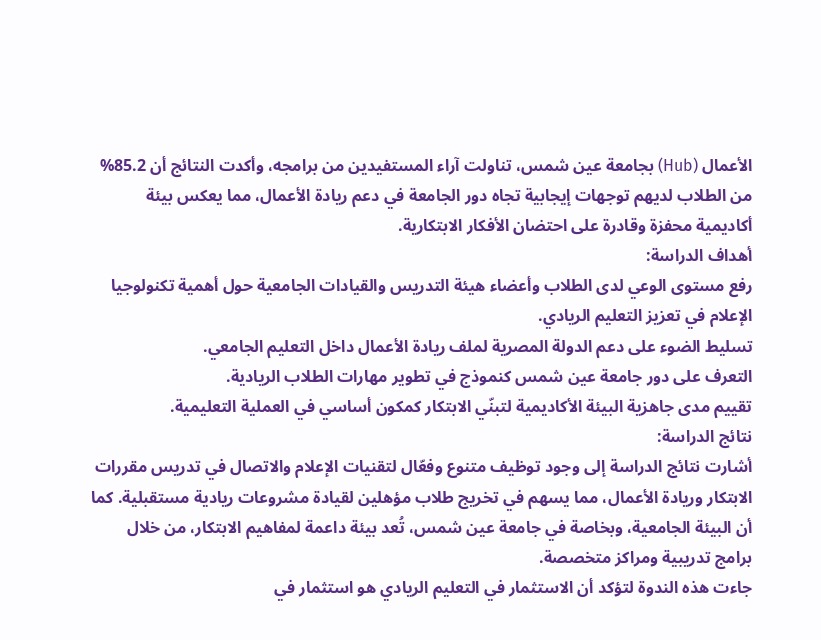الأعمال (Hub) بجامعة عين شمس، تناولت آراء المستفيدين من برامجه، وأكدت النتائج أن 85.2% من الطلاب لديهم توجهات إيجابية تجاه دور الجامعة في دعم ريادة الأعمال، مما يعكس بيئة أكاديمية محفزة وقادرة على احتضان الأفكار الابتكارية.
أهداف الدراسة:
رفع مستوى الوعي لدى الطلاب وأعضاء هيئة التدريس والقيادات الجامعية حول أهمية تكنولوجيا الإعلام في تعزيز التعليم الريادي.
تسليط الضوء على دعم الدولة المصرية لملف ريادة الأعمال داخل التعليم الجامعي.
التعرف على دور جامعة عين شمس كنموذج في تطوير مهارات الطلاب الريادية.
تقييم مدى جاهزية البيئة الأكاديمية لتبنّي الابتكار كمكون أساسي في العملية التعليمية.
نتائج الدراسة:
أشارت نتائج الدراسة إلى وجود توظيف متنوع وفعّال لتقنيات الإعلام والاتصال في تدريس مقررات الابتكار وريادة الأعمال، مما يسهم في تخريج طلاب مؤهلين لقيادة مشروعات ريادية مستقبلية. كما أن البيئة الجامعية، وبخاصة في جامعة عين شمس، تُعد بيئة داعمة لمفاهيم الابتكار، من خلال برامج تدريبية ومراكز متخصصة.
جاءت هذه الندوة لتؤكد أن الاستثمار في التعليم الريادي هو استثمار في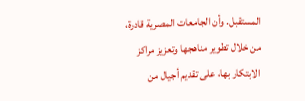المستقبل. وأن الجامعات المصرية قادرة، من خلال تطوير مناهجها وتعزيز مراكز الابتكار بها، على تقديم أجيال من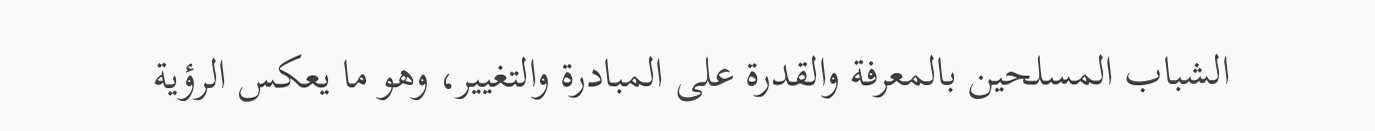الشباب المسلحين بالمعرفة والقدرة على المبادرة والتغيير، وهو ما يعكس الرؤية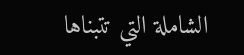الشاملة التي تتبناها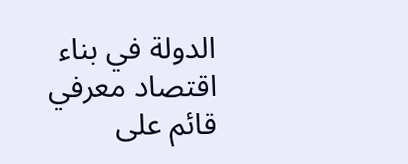الدولة في بناء اقتصاد معرفي قائم على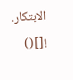الابتكار.
![]()